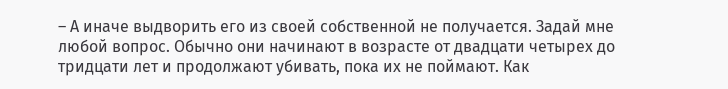– А иначе выдворить его из своей собственной не получается. Задай мне любой вопрос. Обычно они начинают в возрасте от двадцати четырех до тридцати лет и продолжают убивать, пока их не поймают. Как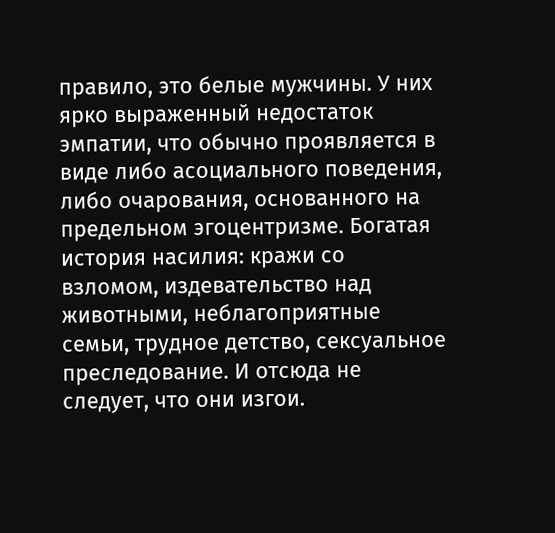правило, это белые мужчины. У них ярко выраженный недостаток эмпатии, что обычно проявляется в виде либо асоциального поведения, либо очарования, основанного на предельном эгоцентризме. Богатая история насилия: кражи со взломом, издевательство над животными, неблагоприятные семьи, трудное детство, сексуальное преследование. И отсюда не следует, что они изгои.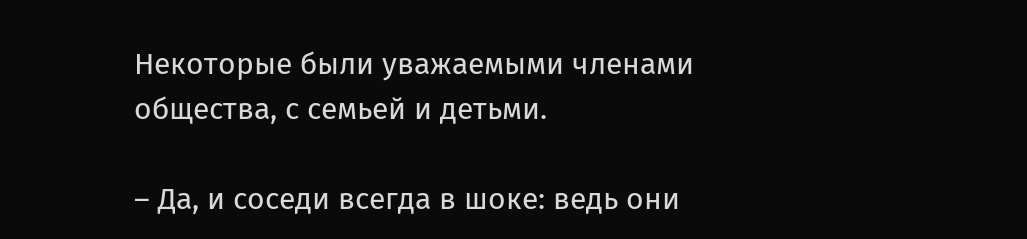Некоторые были уважаемыми членами общества, с семьей и детьми.

– Да, и соседи всегда в шоке: ведь они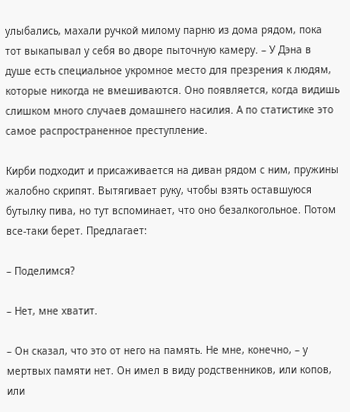улыбались, махали ручкой милому парню из дома рядом, пока тот выкапывал у себя во дворе пыточную камеру. – У Дэна в душе есть специальное укромное место для презрения к людям, которые никогда не вмешиваются. Оно появляется, когда видишь слишком много случаев домашнего насилия. А по статистике это самое распространенное преступление.

Кирби подходит и присаживается на диван рядом с ним, пружины жалобно скрипят. Вытягивает руку, чтобы взять оставшуюся бутылку пива, но тут вспоминает, что оно безалкогольное. Потом все-таки берет. Предлагает:

– Поделимся?

– Нет, мне хватит.

– Он сказал, что это от него на память. Не мне, конечно, – у мертвых памяти нет. Он имел в виду родственников, или копов, или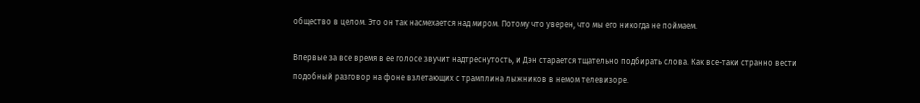общество в целом. Это он так насмехается над миром. Потому что уверен, что мы его никогда не поймаем.

Впервые за все время в ее голосе звучит надтреснутость, и Дэн старается тщательно подбирать слова. Как все-таки странно вести подобный разговор на фоне взлетающих с трамплина лыжников в немом телевизоре.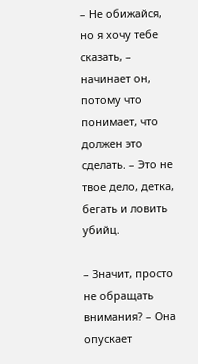– Не обижайся, но я хочу тебе сказать, – начинает он, потому что понимает, что должен это сделать. – Это не твое дело, детка, бегать и ловить убийц.

– Значит, просто не обращать внимания? – Она опускает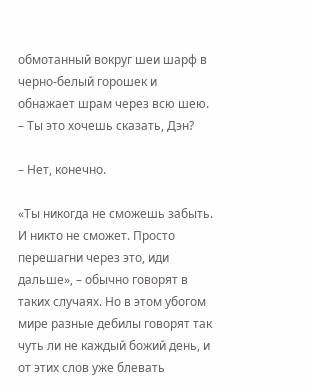обмотанный вокруг шеи шарф в черно-белый горошек и обнажает шрам через всю шею. – Ты это хочешь сказать, Дэн?

– Нет, конечно.

«Ты никогда не сможешь забыть. И никто не сможет. Просто перешагни через это, иди дальше», – обычно говорят в таких случаях. Но в этом убогом мире разные дебилы говорят так чуть ли не каждый божий день, и от этих слов уже блевать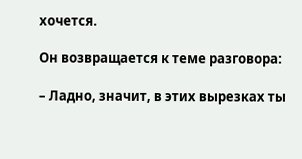хочется.

Он возвращается к теме разговора:

– Ладно, значит, в этих вырезках ты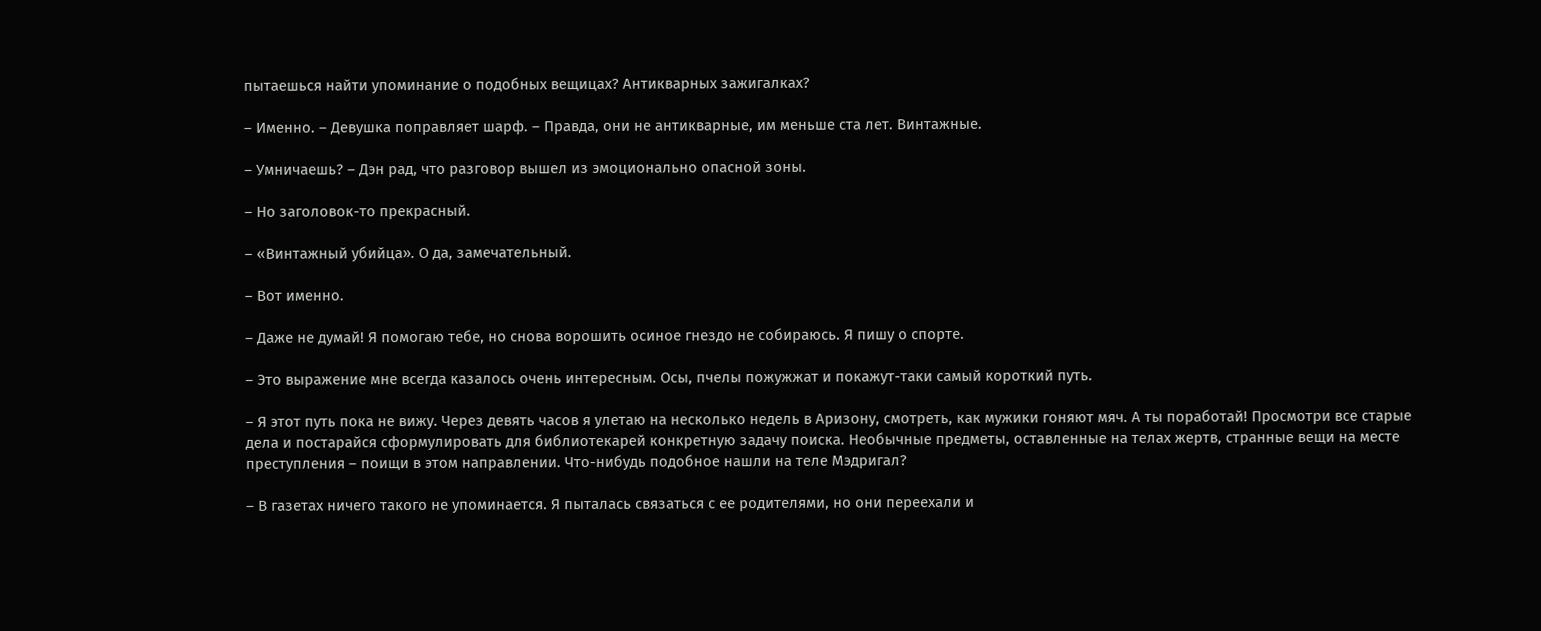пытаешься найти упоминание о подобных вещицах? Антикварных зажигалках?

– Именно. – Девушка поправляет шарф. – Правда, они не антикварные, им меньше ста лет. Винтажные.

– Умничаешь? – Дэн рад, что разговор вышел из эмоционально опасной зоны.

– Но заголовок-то прекрасный.

– «Винтажный убийца». О да, замечательный.

– Вот именно.

– Даже не думай! Я помогаю тебе, но снова ворошить осиное гнездо не собираюсь. Я пишу о спорте.

– Это выражение мне всегда казалось очень интересным. Осы, пчелы пожужжат и покажут-таки самый короткий путь.

– Я этот путь пока не вижу. Через девять часов я улетаю на несколько недель в Аризону, смотреть, как мужики гоняют мяч. А ты поработай! Просмотри все старые дела и постарайся сформулировать для библиотекарей конкретную задачу поиска. Необычные предметы, оставленные на телах жертв, странные вещи на месте преступления – поищи в этом направлении. Что-нибудь подобное нашли на теле Мэдригал?

– В газетах ничего такого не упоминается. Я пыталась связаться с ее родителями, но они переехали и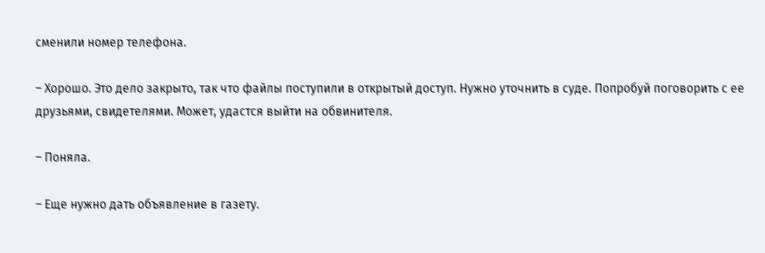сменили номер телефона.

– Хорошо. Это дело закрыто, так что файлы поступили в открытый доступ. Нужно уточнить в суде. Попробуй поговорить с ее друзьями, свидетелями. Может, удастся выйти на обвинителя.

– Поняла.

– Еще нужно дать объявление в газету.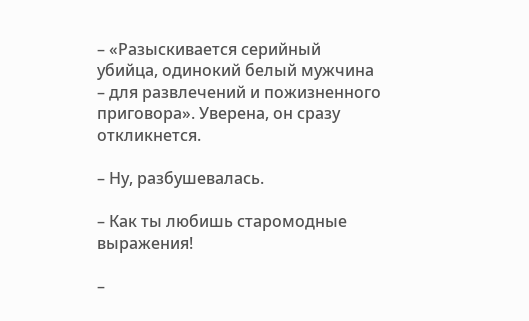– «Разыскивается серийный убийца, одинокий белый мужчина – для развлечений и пожизненного приговора». Уверена, он сразу откликнется.

– Ну, разбушевалась.

– Как ты любишь старомодные выражения!

–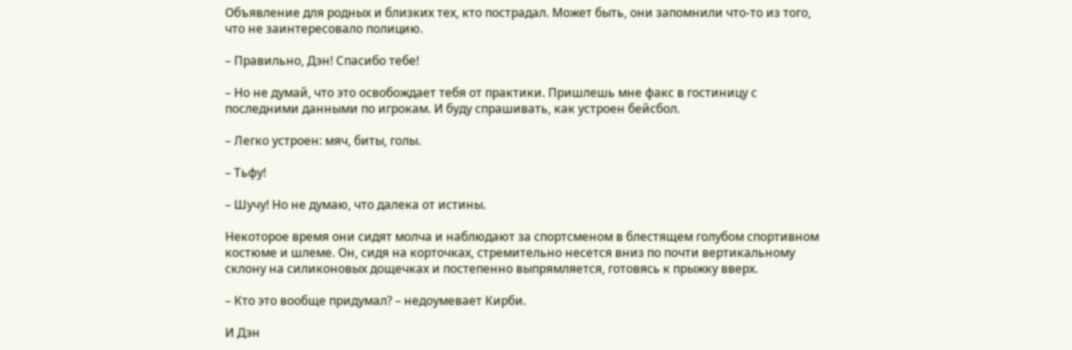Объявление для родных и близких тех, кто пострадал. Может быть, они запомнили что-то из того, что не заинтересовало полицию.

– Правильно, Дэн! Спасибо тебе!

– Но не думай, что это освобождает тебя от практики. Пришлешь мне факс в гостиницу с последними данными по игрокам. И буду спрашивать, как устроен бейсбол.

– Легко устроен: мяч, биты, голы.

– Тьфу!

– Шучу! Но не думаю, что далека от истины.

Некоторое время они сидят молча и наблюдают за спортсменом в блестящем голубом спортивном костюме и шлеме. Он, сидя на корточках, стремительно несется вниз по почти вертикальному склону на силиконовых дощечках и постепенно выпрямляется, готовясь к прыжку вверх.

– Кто это вообще придумал? – недоумевает Кирби.

И Дэн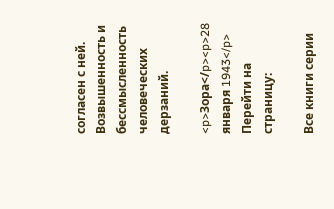согласен с ней. Возвышенность и бессмысленность человеческих дерзаний.

<p>Зора</p><p>28 января 1943</p>
Перейти на страницу:

Все книги серии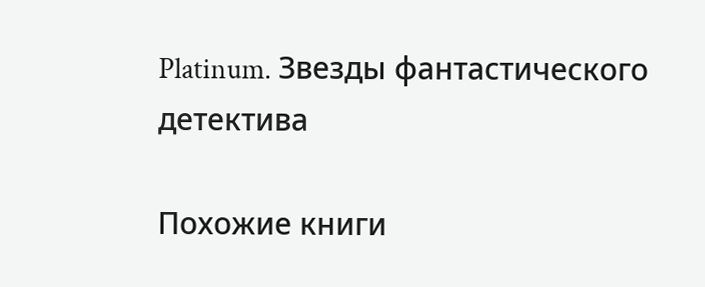Platinum. Звезды фантастического детектива

Похожие книги